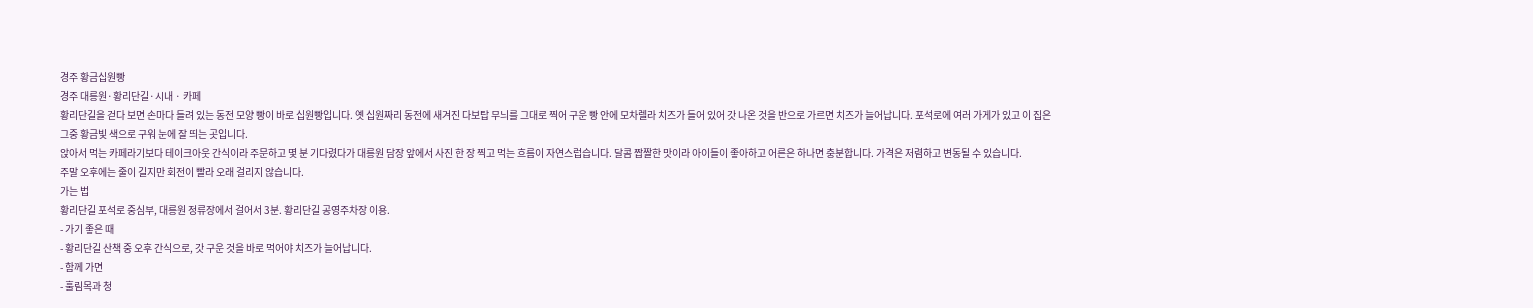경주 황금십원빵
경주 대릉원·황리단길·시내 · 카페
황리단길을 걷다 보면 손마다 들려 있는 동전 모양 빵이 바로 십원빵입니다. 옛 십원짜리 동전에 새겨진 다보탑 무늬를 그대로 찍어 구운 빵 안에 모차렐라 치즈가 들어 있어 갓 나온 것을 반으로 가르면 치즈가 늘어납니다. 포석로에 여러 가게가 있고 이 집은 그중 황금빛 색으로 구워 눈에 잘 띄는 곳입니다.
앉아서 먹는 카페라기보다 테이크아웃 간식이라 주문하고 몇 분 기다렸다가 대릉원 담장 앞에서 사진 한 장 찍고 먹는 흐름이 자연스럽습니다. 달콤 짭짤한 맛이라 아이들이 좋아하고 어른은 하나면 충분합니다. 가격은 저렴하고 변동될 수 있습니다.
주말 오후에는 줄이 길지만 회전이 빨라 오래 걸리지 않습니다.
가는 법
황리단길 포석로 중심부, 대릉원 정류장에서 걸어서 3분. 황리단길 공영주차장 이용.
- 가기 좋은 때
- 황리단길 산책 중 오후 간식으로, 갓 구운 것을 바로 먹어야 치즈가 늘어납니다.
- 함께 가면
- 훌림목과 청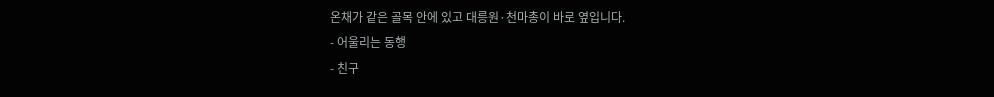온채가 같은 골목 안에 있고 대릉원·천마총이 바로 옆입니다.
- 어울리는 동행
- 친구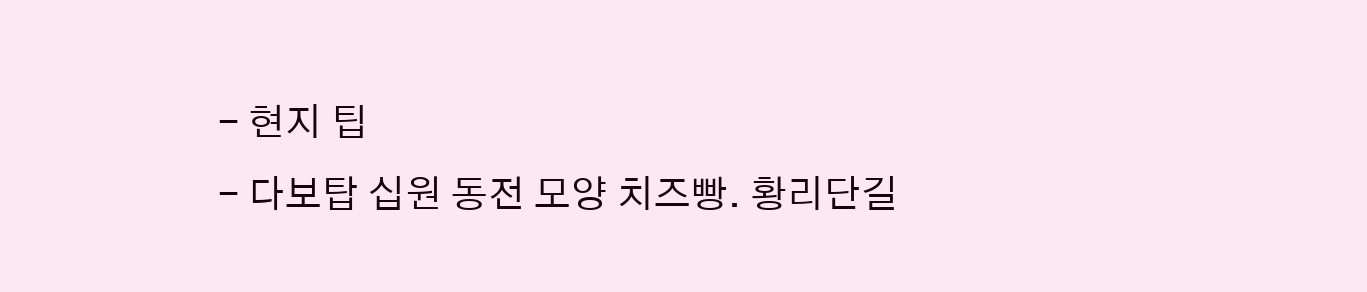- 현지 팁
- 다보탑 십원 동전 모양 치즈빵. 황리단길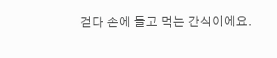걷다 손에 들고 먹는 간식이에요.